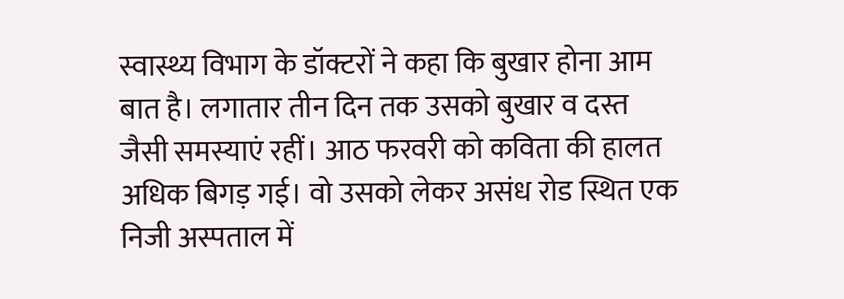स्वास्थ्य विभाग के डॉक्टरों ने कहा कि बुखार होना आम बात है। लगातार तीन दिन तक उसको बुखार व दस्त जैसी समस्याएं रहीं। आठ फरवरी को कविता की हालत अधिक बिगड़ गई। वो उसको लेकर असंध रोड स्थित एक निजी अस्पताल में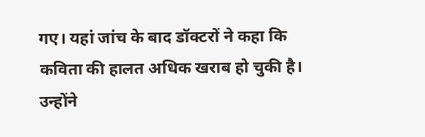गए। यहां जांच के बाद डॉक्टरों ने कहा कि कविता की हालत अधिक खराब हो चुकी है।
उन्होंने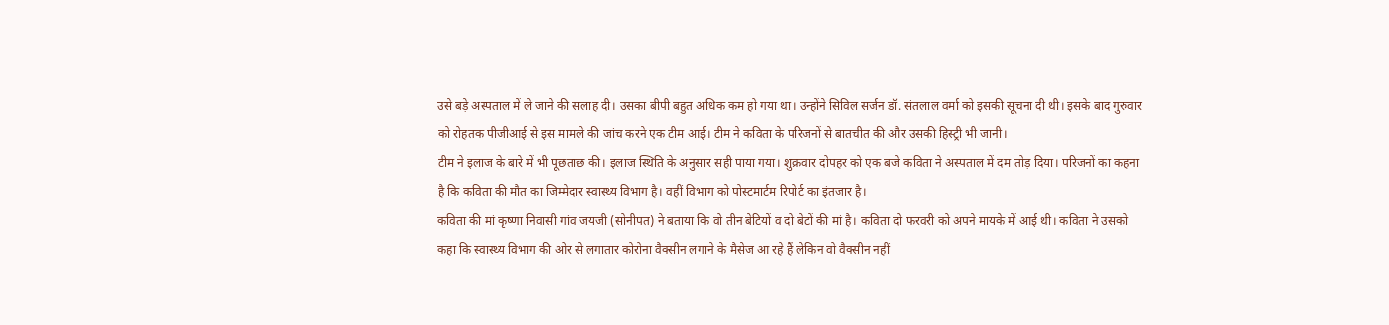उसे बड़े अस्पताल में ले जाने की सलाह दी। उसका बीपी बहुत अधिक कम हो गया था। उन्होंने सिविल सर्जन डॉ. संतलाल वर्मा को इसकी सूचना दी थी। इसके बाद गुरुवार को रोहतक पीजीआई से इस मामले की जांच करने एक टीम आई। टीम ने कविता के परिजनों से बातचीत की और उसकी हिस्ट्री भी जानी।
टीम ने इलाज के बारे में भी पूछताछ की। इलाज स्थिति के अनुसार सही पाया गया। शुक्रवार दोपहर को एक बजे कविता ने अस्पताल में दम तोड़ दिया। परिजनों का कहना है कि कविता की मौत का जिम्मेदार स्वास्थ्य विभाग है। वहीं विभाग को पोस्टमार्टम रिपोर्ट का इंतजार है।
कविता की मां कृष्णा निवासी गांव जयजी (सोनीपत) ने बताया कि वो तीन बेटियों व दो बेटों की मां है। कविता दो फरवरी को अपने मायके में आई थी। कविता ने उसको कहा कि स्वास्थ्य विभाग की ओर से लगातार कोरोना वैक्सीन लगाने के मैसेज आ रहे हैं लेकिन वो वैक्सीन नहीं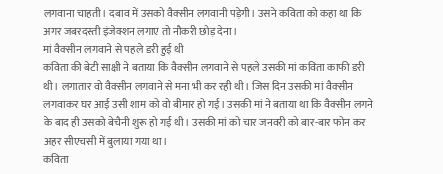लगवाना चाहती। दबाव में उसको वैक्सीन लगवानी पड़ेगी। उसने कविता को कहा था कि अगर जबरदस्ती इंजेक्शन लगाए तो नौकरी छोड़ देना।
मां वैक्सीन लगवाने से पहले डरी हुई थी
कविता की बेटी साक्षी ने बताया कि वैक्सीन लगवाने से पहले उसकी मां कविता काफी डरी थी। लगातार वो वैक्सीन लगवाने से मना भी कर रही थी। जिस दिन उसकी मां वैक्सीन लगवाकर घर आई उसी शाम को वो बीमार हो गई। उसकी मां ने बताया था कि वैक्सीन लगने के बाद ही उसको बेचैनी शुरू हो गई थी। उसकी मां को चार जनवरी को बार-बार फोन कर अहर सीएचसी में बुलाया गया था।
कविता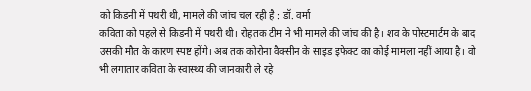को किडनी में पथरी थी, मामले की जांच चल रही है : डॉ. वर्मा
कविता को पहले से किडनी में पथरी थी। रोहतक टीम ने भी मामले की जांच की है। शव के पोस्टमार्टम के बाद उसकी मौत के कारण स्पष्ट होंगे। अब तक कोरोना वैक्सीन के साइड इफेक्ट का कोई मामला नहीं आया है। वो भी लगातार कविता के स्वास्थ्य की जानकारी ले रहे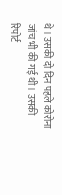थे। उसकी दो दिन पहले कोरोना जांच भी की गई थी। उसकी रिपोर्ट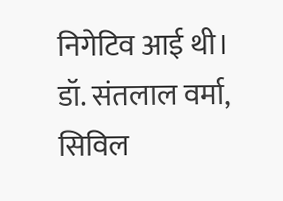निगेटिव आई थी। डॉ. संतलाल वर्मा, सिविल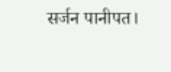सर्जन पानीपत।